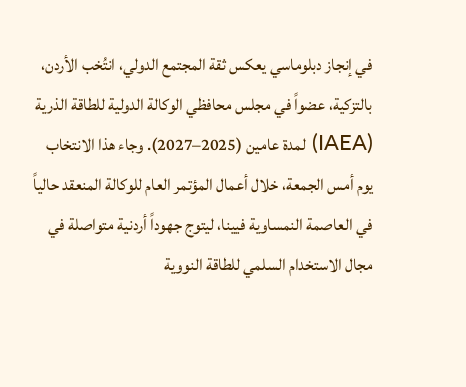في إنجاز دبلوماسي يعكس ثقة المجتمع الدولي، انتُخب الأردن، بالتزكية، عضواً في مجلس محافظي الوكالة الدولية للطاقة الذرية (IAEA) لمدة عامين (2025–2027). وجاء هذا الانتخاب يوم أمس الجمعة، خلال أعمال المؤتمر العام للوكالة المنعقد حالياً في العاصمة النمساوية فيينا، ليتوج جهوداً أردنية متواصلة في مجال الاستخدام السلمي للطاقة النووية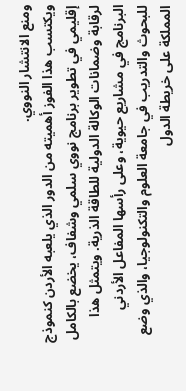ومنع الانتشار النووي.
ويكتسب هذا الفوز أهميته من الدور الذي يلعبه الأردن كنموذج إقليمي في تطوير برنامج نووي سلمي وشفاف، يخضع بالكامل لرقابة وضمانات الوكالة الدولية للطاقة الذرية. ويتمثل هذا البرنامج في مشاريع حيوية، وعلى رأسها المفاعل الأردني للبحوث والتدريب في جامعة العلوم والتكنولوجيا، والذي وضع المملكة على خريطة الدول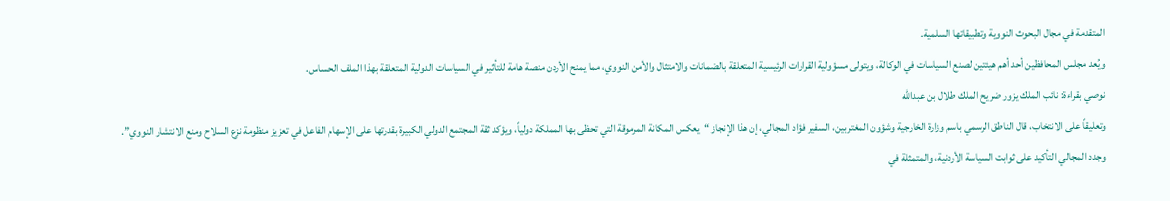المتقدمة في مجال البحوث النووية وتطبيقاتها السلمية.
ويُعد مجلس المحافظين أحد أهم هيئتين لصنع السياسات في الوكالة، ويتولى مسؤولية القرارات الرئيسية المتعلقة بالضمانات والامتثال والأمن النووي، مما يمنح الأردن منصة هامة للتأثير في السياسات الدولية المتعلقة بهذا الملف الحساس.
نوصي بقراءة: نائب الملك يزور ضريح الملك طلال بن عبدالله
وتعليقاً على الانتخاب، قال الناطق الرسمي باسم وزارة الخارجية وشؤون المغتربين، السفير فؤاد المجالي، إن هذا الإنجاز “يعكس المكانة المرموقة التي تحظى بها المملكة دولياً، ويؤكد ثقة المجتمع الدولي الكبيرة بقدرتها على الإسهام الفاعل في تعزيز منظومة نزع السلاح ومنع الانتشار النووي”.
وجدد المجالي التأكيد على ثوابت السياسة الأردنية، والمتمثلة في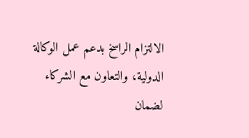الالتزام الراسخ بدعم عمل الوكالة الدولية، والتعاون مع الشركاء لضمان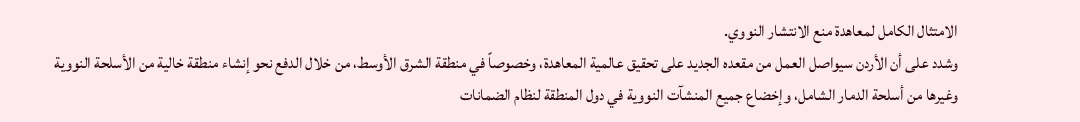الامتثال الكامل لمعاهدة منع الانتشار النووي.
وشدد على أن الأردن سيواصل العمل من مقعده الجديد على تحقيق عالمية المعاهدة، وخصوصاً في منطقة الشرق الأوسط، من خلال الدفع نحو إنشاء منطقة خالية من الأسلحة النووية وغيرها من أسلحة الدمار الشامل، وإخضاع جميع المنشآت النووية في دول المنطقة لنظام الضمانات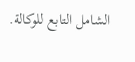الشامل التابع للوكالة.